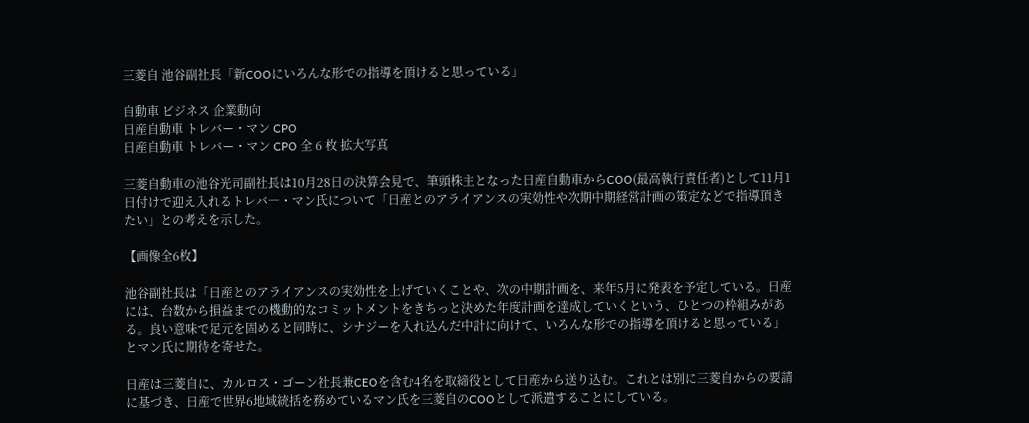三菱自 池谷副社長「新COOにいろんな形での指導を頂けると思っている」

自動車 ビジネス 企業動向
日産自動車 トレバー・マン CPO
日産自動車 トレバー・マン CPO 全 6 枚 拡大写真

三菱自動車の池谷光司副社長は10月28日の決算会見で、筆頭株主となった日産自動車からCOO(最高執行責任者)として11月1日付けで迎え入れるトレバ―・マン氏について「日産とのアライアンスの実効性や次期中期経営計画の策定などで指導頂きたい」との考えを示した。

【画像全6枚】

池谷副社長は「日産とのアライアンスの実効性を上げていくことや、次の中期計画を、来年5月に発表を予定している。日産には、台数から損益までの機動的なコミットメントをきちっと決めた年度計画を達成していくという、ひとつの枠組みがある。良い意味で足元を固めると同時に、シナジーを入れ込んだ中計に向けて、いろんな形での指導を頂けると思っている」とマン氏に期待を寄せた。

日産は三菱自に、カルロス・ゴーン社長兼CEOを含む4名を取締役として日産から送り込む。これとは別に三菱自からの要請に基づき、日産で世界6地域統括を務めているマン氏を三菱自のCOOとして派遣することにしている。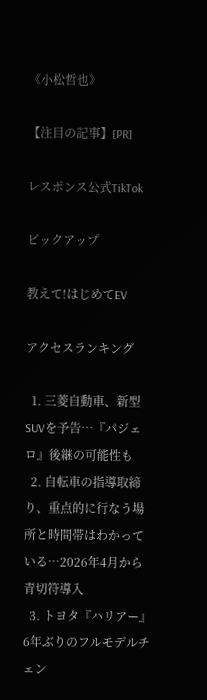《小松哲也》

【注目の記事】[PR]

レスポンス公式TikTok

ピックアップ

教えて!はじめてEV

アクセスランキング

  1. 三菱自動車、新型SUVを予告…『パジェロ』後継の可能性も
  2. 自転車の指導取締り、重点的に行なう場所と時間帯はわかっている…2026年4月から青切符導入
  3. トヨタ『ハリアー』6年ぶりのフルモデルチェン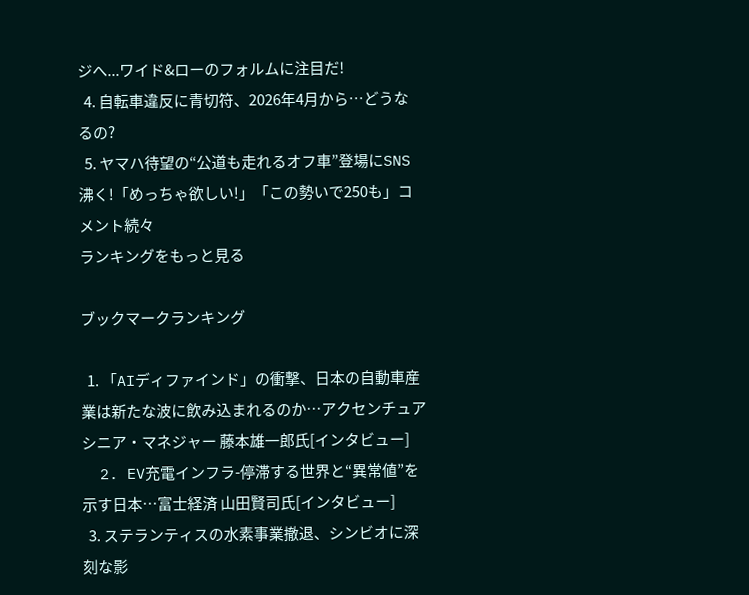ジへ...ワイド&ローのフォルムに注目だ!
  4. 自転車違反に青切符、2026年4月から…どうなるの?
  5. ヤマハ待望の“公道も走れるオフ車”登場にSNS沸く!「めっちゃ欲しい!」「この勢いで250も」コメント続々
ランキングをもっと見る

ブックマークランキング

  1. 「AIディファインド」の衝撃、日本の自動車産業は新たな波に飲み込まれるのか…アクセンチュア シニア・マネジャー 藤本雄一郎氏[インタビュー]
  2. EV充電インフラ-停滞する世界と“異常値”を示す日本…富士経済 山田賢司氏[インタビュー]
  3. ステランティスの水素事業撤退、シンビオに深刻な影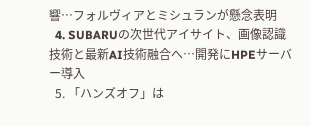響…フォルヴィアとミシュランが懸念表明
  4. SUBARUの次世代アイサイト、画像認識技術と最新AI技術融合へ…開発にHPEサーバー導入
  5. 「ハンズオフ」は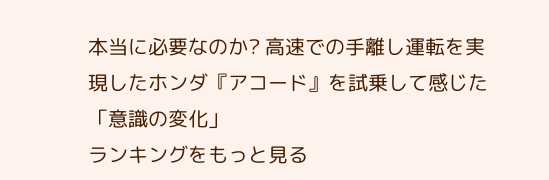本当に必要なのか? 高速での手離し運転を実現したホンダ『アコード』を試乗して感じた「意識の変化」
ランキングをもっと見る